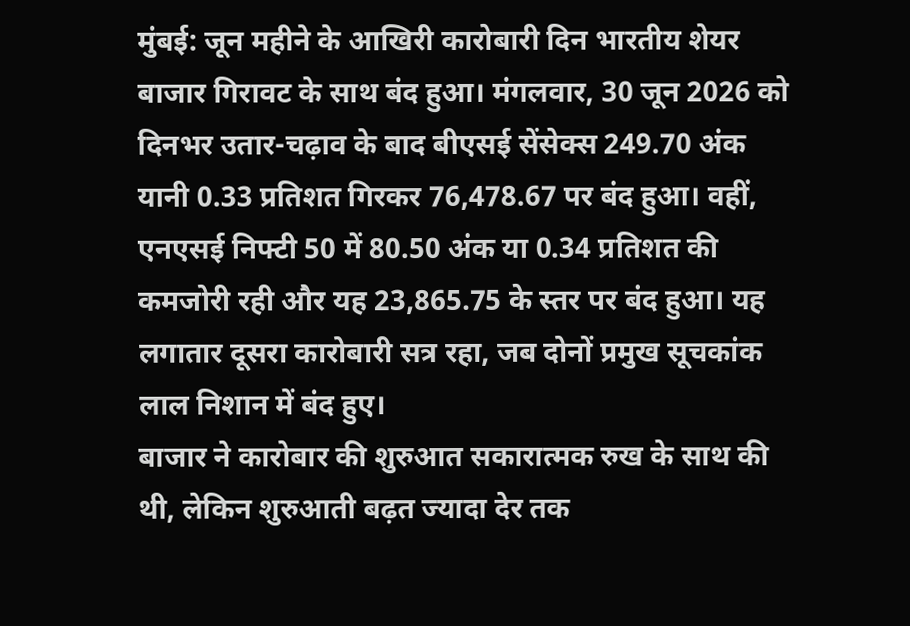मुंबई: जून महीने के आखिरी कारोबारी दिन भारतीय शेयर बाजार गिरावट के साथ बंद हुआ। मंगलवार, 30 जून 2026 को दिनभर उतार-चढ़ाव के बाद बीएसई सेंसेक्स 249.70 अंक यानी 0.33 प्रतिशत गिरकर 76,478.67 पर बंद हुआ। वहीं, एनएसई निफ्टी 50 में 80.50 अंक या 0.34 प्रतिशत की कमजोरी रही और यह 23,865.75 के स्तर पर बंद हुआ। यह लगातार दूसरा कारोबारी सत्र रहा, जब दोनों प्रमुख सूचकांक लाल निशान में बंद हुए।
बाजार ने कारोबार की शुरुआत सकारात्मक रुख के साथ की थी, लेकिन शुरुआती बढ़त ज्यादा देर तक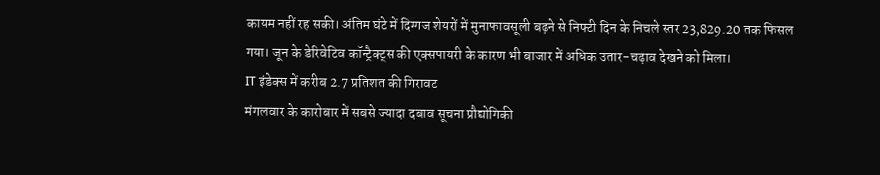कायम नहीं रह सकी। अंतिम घंटे में दिग्गज शेयरों में मुनाफावसूली बढ़ने से निफ्टी दिन के निचले स्तर 23,829.20 तक फिसल गया। जून के डेरिवेटिव कॉन्ट्रैक्ट्स की एक्सपायरी के कारण भी बाजार में अधिक उतार-चढ़ाव देखने को मिला।
IT इंडेक्स में करीब 2.7 प्रतिशत की गिरावट
मंगलवार के कारोबार में सबसे ज्यादा दबाव सूचना प्रौद्योगिकी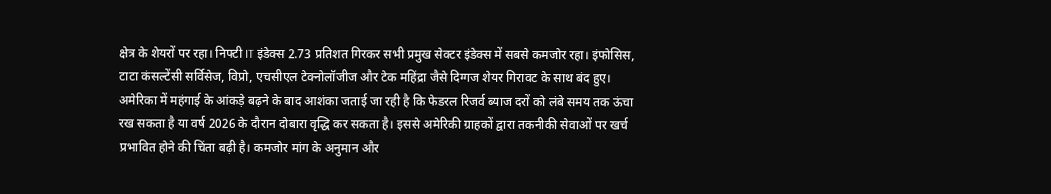क्षेत्र के शेयरों पर रहा। निफ्टी IT इंडेक्स 2.73 प्रतिशत गिरकर सभी प्रमुख सेक्टर इंडेक्स में सबसे कमजोर रहा। इंफोसिस, टाटा कंसल्टेंसी सर्विसेज, विप्रो, एचसीएल टेक्नोलॉजीज और टेक महिंद्रा जैसे दिग्गज शेयर गिरावट के साथ बंद हुए।
अमेरिका में महंगाई के आंकड़े बढ़ने के बाद आशंका जताई जा रही है कि फेडरल रिजर्व ब्याज दरों को लंबे समय तक ऊंचा रख सकता है या वर्ष 2026 के दौरान दोबारा वृद्धि कर सकता है। इससे अमेरिकी ग्राहकों द्वारा तकनीकी सेवाओं पर खर्च प्रभावित होने की चिंता बढ़ी है। कमजोर मांग के अनुमान और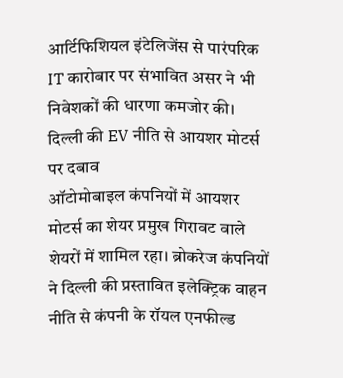आर्टिफिशियल इंटेलिजेंस से पारंपरिक IT कारोबार पर संभावित असर ने भी निवेशकों की धारणा कमजोर की।
दिल्ली की EV नीति से आयशर मोटर्स पर दबाव
ऑटोमोबाइल कंपनियों में आयशर मोटर्स का शेयर प्रमुख गिरावट वाले शेयरों में शामिल रहा। ब्रोकरेज कंपनियों ने दिल्ली की प्रस्तावित इलेक्ट्रिक वाहन नीति से कंपनी के रॉयल एनफील्ड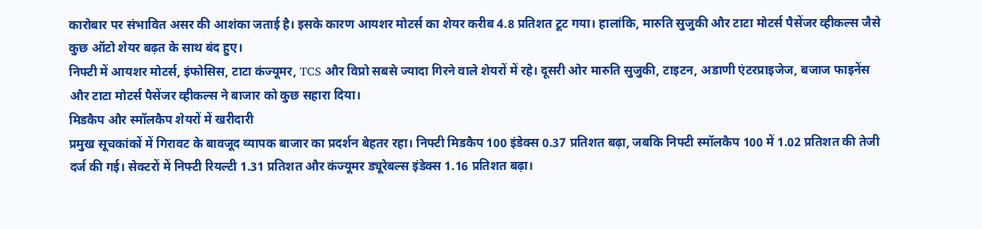कारोबार पर संभावित असर की आशंका जताई है। इसके कारण आयशर मोटर्स का शेयर करीब 4.8 प्रतिशत टूट गया। हालांकि, मारुति सुजुकी और टाटा मोटर्स पैसेंजर व्हीकल्स जैसे कुछ ऑटो शेयर बढ़त के साथ बंद हुए।
निफ्टी में आयशर मोटर्स, इंफोसिस, टाटा कंज्यूमर, TCS और विप्रो सबसे ज्यादा गिरने वाले शेयरों में रहे। दूसरी ओर मारुति सुजुकी, टाइटन, अडाणी एंटरप्राइजेज, बजाज फाइनेंस और टाटा मोटर्स पैसेंजर व्हीकल्स ने बाजार को कुछ सहारा दिया।
मिडकैप और स्मॉलकैप शेयरों में खरीदारी
प्रमुख सूचकांकों में गिरावट के बावजूद व्यापक बाजार का प्रदर्शन बेहतर रहा। निफ्टी मिडकैप 100 इंडेक्स 0.37 प्रतिशत बढ़ा, जबकि निफ्टी स्मॉलकैप 100 में 1.02 प्रतिशत की तेजी दर्ज की गई। सेक्टरों में निफ्टी रियल्टी 1.31 प्रतिशत और कंज्यूमर ड्यूरेबल्स इंडेक्स 1.16 प्रतिशत बढ़ा।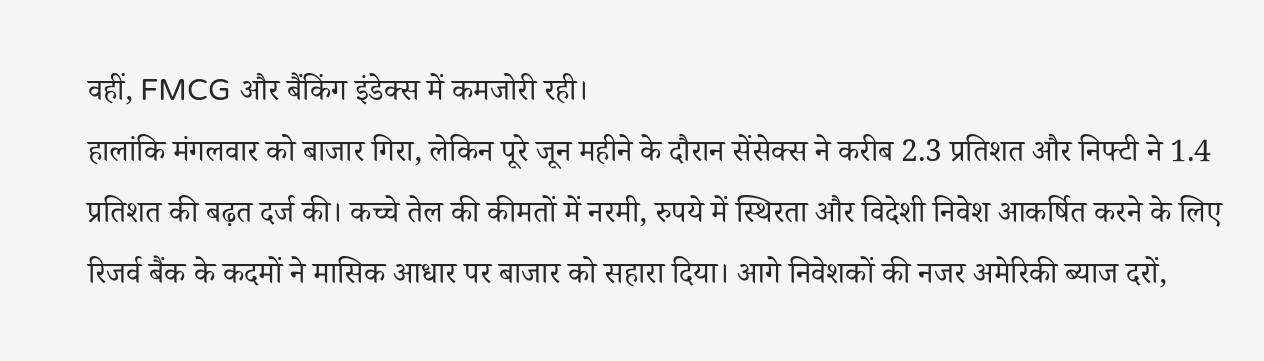वहीं, FMCG और बैंकिंग इंडेक्स में कमजोरी रही।
हालांकि मंगलवार को बाजार गिरा, लेकिन पूरे जून महीने के दौरान सेंसेक्स ने करीब 2.3 प्रतिशत और निफ्टी ने 1.4 प्रतिशत की बढ़त दर्ज की। कच्चे तेल की कीमतों में नरमी, रुपये में स्थिरता और विदेशी निवेश आकर्षित करने के लिए रिजर्व बैंक के कदमों ने मासिक आधार पर बाजार को सहारा दिया। आगे निवेशकों की नजर अमेरिकी ब्याज दरों,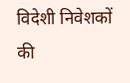विदेशी निवेशकों की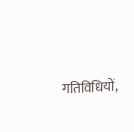गतिविधियों,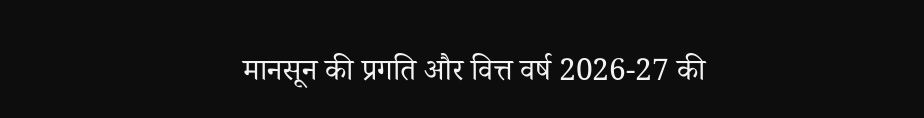मानसून की प्रगति और वित्त वर्ष 2026-27 की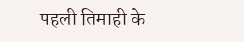पहली तिमाही के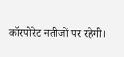कॉरपोरेट नतीजों पर रहेगी।